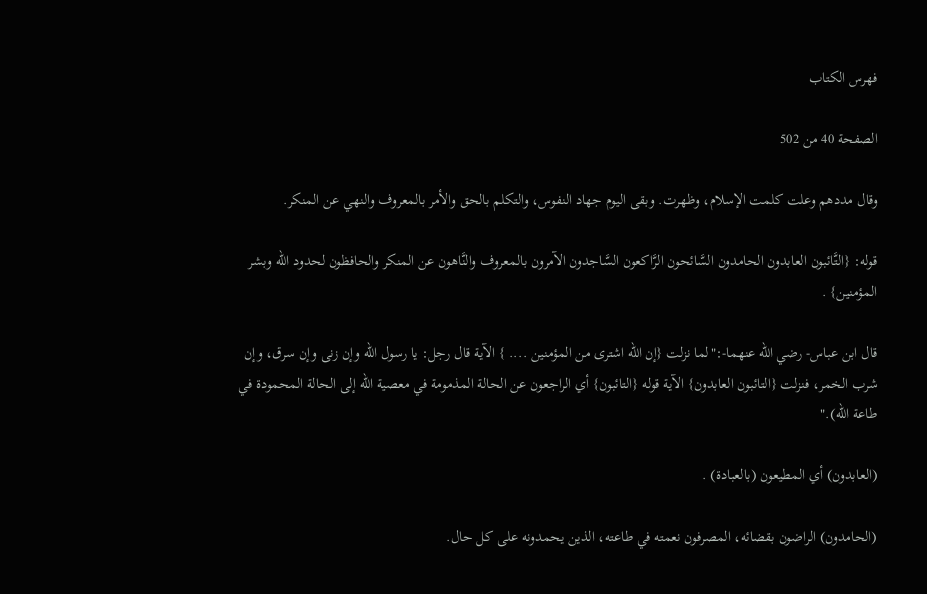فهرس الكتاب

الصفحة 40 من 502

وقال مددهم وعلت كلمت الإسلام، وظهرت. وبقى اليوم جهاد النفوس، والتكلم بالحق والأمر بالمعروف والنهي عن المنكر.

قوله: {التَّائبون العابدون الحامدون السَّائحون الرَّاكعون السَّاجدون الآمرون بالمعروف والنَّاهون عن المنكر والحافظون لحدود الله وبشر المؤمنين} .

قال ابن عباس- رضي الله عنهما-:"لما نزلت {إن الله اشترى من المؤمنين .... } الآية قال رجل: يا رسول الله وإن زنى وإن سرق، وإن شرب الخمر، فنزلت {التائبون العابدون} الآية قوله {التائبون} أي الراجعون عن الحالة المذمومة في معصية الله إلى الحالة المحمودة في طاعة الله)."

(العابدون) أي المطيعون (بالعبادة) .

(الحامدون) الراضون بقضائه، المصرفون نعمته في طاعته، الذين يحمدونه على كل حال.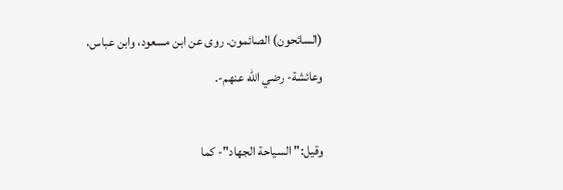(السائحون) الصائمون. روى عن ابن مسعود، وابن عباس، وعائشة- رضي الله عنهم-.

وقيل:"السياحة الجهاد"- كما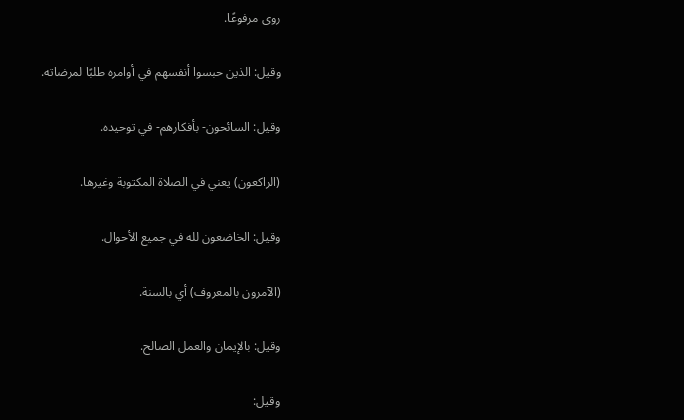روى مرفوعًا.

وقيل: الذين حبسوا أنفسهم في أوامره طلبًا لمرضاته.

وقيل: السائحون- بأفكارهم- في توحيده.

(الراكعون) يعني في الصلاة المكتوبة وغيرها.

وقيل: الخاضعون لله في جميع الأحوال.

(الآمرون بالمعروف) أي بالسنة.

وقيل: بالإيمان والعمل الصالح.

وقيل: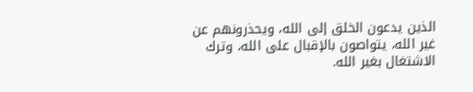الذين يدعون الخلق إلى الله، ويحذرونهم عن غير الله، يتواصون بالإقبال على الله، وترك الاشتغال بغير الله.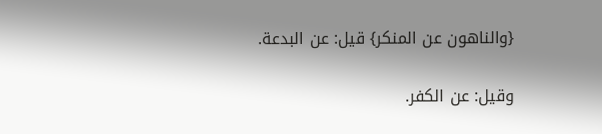{والناهون عن المنكر} قيل: عن البدعة.

وقيل: عن الكفر.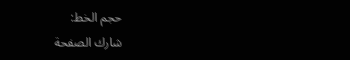حجم الخط:
شارك الصفحة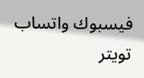فيسبوك واتساب تويتر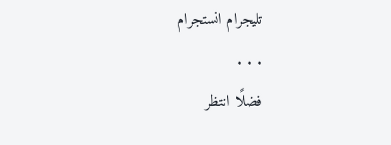تليجرام انستجرام
. . .
فضلًا انتظر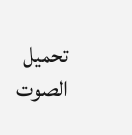تحميل الصوت